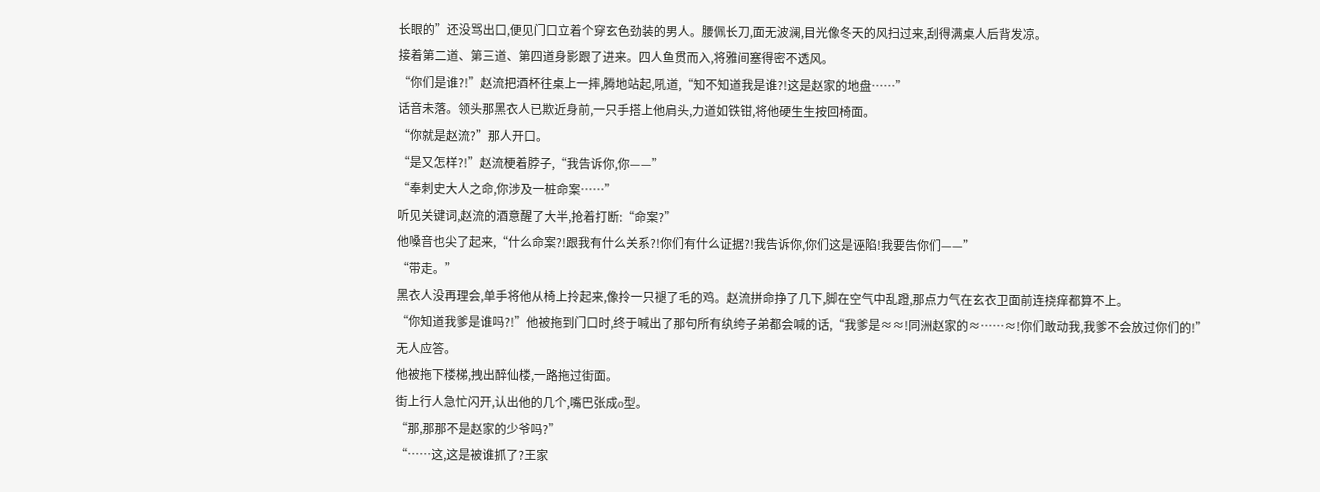长眼的”还没骂出口,便见门口立着个穿玄色劲装的男人。腰佩长刀,面无波澜,目光像冬天的风扫过来,刮得满桌人后背发凉。
接着第二道、第三道、第四道身影跟了进来。四人鱼贯而入,将雅间塞得密不透风。
“你们是谁?!”赵流把酒杯往桌上一摔,腾地站起,吼道,“知不知道我是谁?!这是赵家的地盘……”
话音未落。领头那黑衣人已欺近身前,一只手搭上他肩头,力道如铁钳,将他硬生生按回椅面。
“你就是赵流?”那人开口。
“是又怎样?!”赵流梗着脖子,“我告诉你,你——”
“奉刺史大人之命,你涉及一桩命案……”
听见关键词,赵流的酒意醒了大半,抢着打断:“命案?”
他嗓音也尖了起来,“什么命案?!跟我有什么关系?!你们有什么证据?!我告诉你,你们这是诬陷!我要告你们——”
“带走。”
黑衣人没再理会,单手将他从椅上拎起来,像拎一只褪了毛的鸡。赵流拼命挣了几下,脚在空气中乱蹬,那点力气在玄衣卫面前连挠痒都算不上。
“你知道我爹是谁吗?!”他被拖到门口时,终于喊出了那句所有纨绔子弟都会喊的话,“我爹是≈≈!同洲赵家的≈……≈!你们敢动我,我爹不会放过你们的!”
无人应答。
他被拖下楼梯,拽出醉仙楼,一路拖过街面。
街上行人急忙闪开,认出他的几个,嘴巴张成o型。
“那,那那不是赵家的少爷吗?”
“……这,这是被谁抓了?王家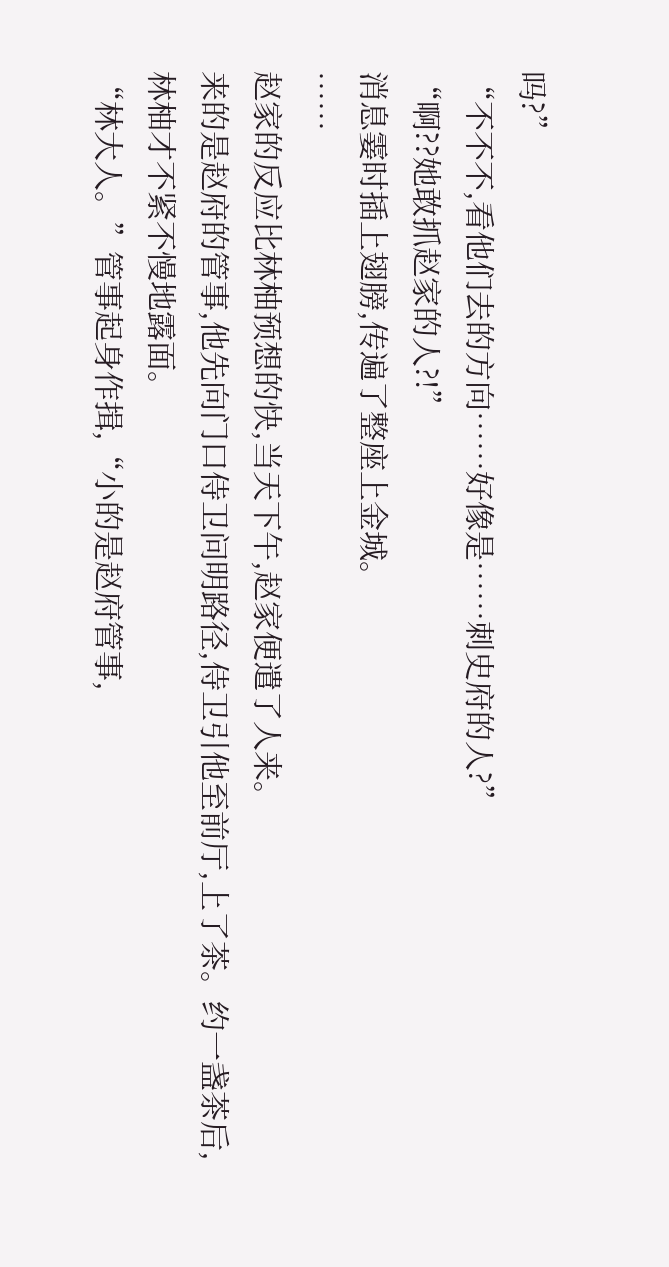吗?”
“不不不,看他们去的方向……好像是……刺史府的人?”
“啊??她敢抓赵家的人?!”
消息霎时插上翅膀,传遍了整座上金城。
……
赵家的反应比林柚预想的快,当天下午,赵家便遣了人来。
来的是赵府的管事,他先向门口侍卫问明路径,侍卫引他至前厅,上了茶。约一盏茶后,林柚才不紧不慢地露面。
“林大人。”管事起身作揖,“小的是赵府管事,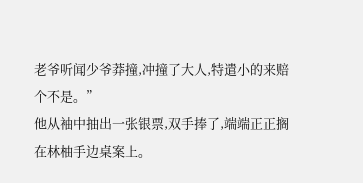老爷听闻少爷莽撞,冲撞了大人,特遣小的来赔个不是。”
他从袖中抽出一张银票,双手捧了,端端正正搁在林柚手边桌案上。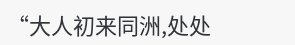“大人初来同洲,处处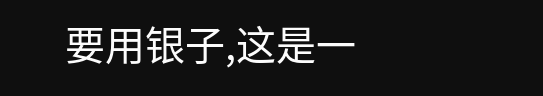要用银子,这是一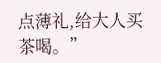点薄礼,给大人买茶喝。”